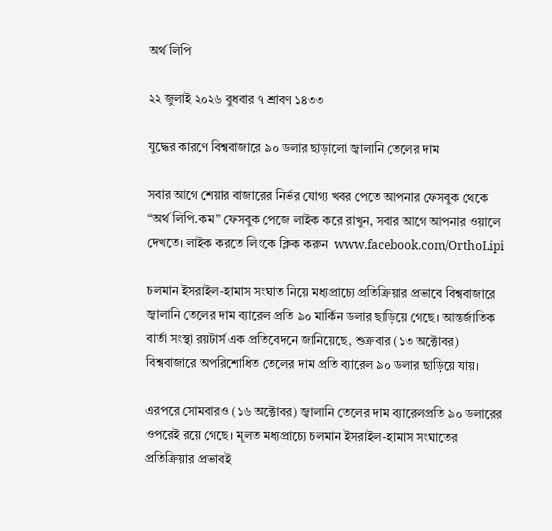অর্থ লিপি

২২ জুলাই ২০২৬ বুধবার ৭ শ্রাবণ ১৪৩৩

যুদ্ধের কারণে বিশ্ববাজারে ৯০ ডলার ছাড়ালো জ্বালানি তেলের দাম

সবার আগে শেয়ার বাজারের নির্ভর যোগ্য খবর পেতে আপনার ফেসবুক থেকে  “অর্থ লিপি.কম” ফেসবুক পেজে লাইক করে রাখুন, সবার আগে আপনার ওয়ালে দেখতে। লাইক করতে লিংকে ক্লিক করুন  www.facebook.com/OrthoLipi

চলমান ইসরাইল-হামাস সংঘাত নিয়ে মধ্যপ্রাচ্যে প্রতিক্রিয়ার প্রভাবে বিশ্ববাজারে জ্বালানি তেলের দাম ব্যারেল প্রতি ৯০ মার্কিন ডলার ছাড়িয়ে গেছে। আন্তর্জাতিক বার্তা সংস্থা রয়টার্স এক প্রতিবেদনে জানিয়েছে, শুক্রবার (১৩ অক্টোবর) বিশ্ববাজারে অপরিশোধিত তেলের দাম প্রতি ব্যারেল ৯০ ডলার ছাড়িয়ে যায়।

এরপরে সোমবারও (১৬ অক্টোবর) জ্বালানি তেলের দাম ব্যারেলপ্রতি ৯০ ডলারের ওপরেই রয়ে গেছে। মূলত মধ্যপ্রাচ্যে চলমান ইসরাইল-হামাস সংঘাতের প্রতিক্রিয়ার প্রভাবই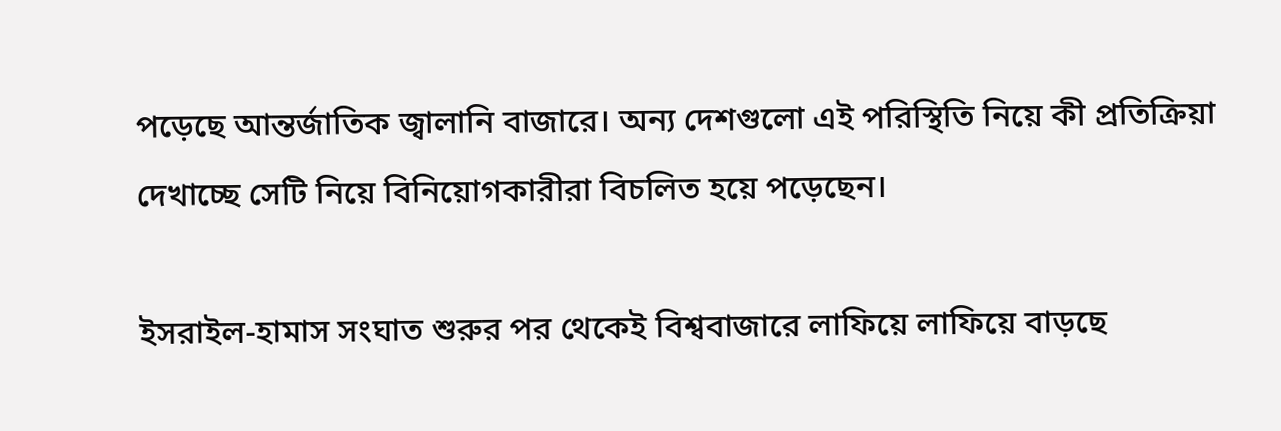পড়েছে আন্তর্জাতিক জ্বালানি বাজারে। অন্য দেশগুলো এই পরিস্থিতি নিয়ে কী প্রতিক্রিয়া দেখাচ্ছে সেটি নিয়ে বিনিয়োগকারীরা বিচলিত হয়ে পড়েছেন।

ইসরাইল-হামাস সংঘাত শুরুর পর থেকেই বিশ্ববাজারে লাফিয়ে লাফিয়ে বাড়ছে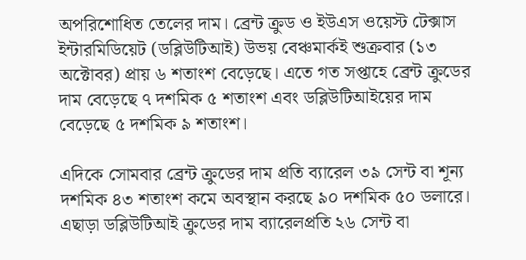অপরিশোধিত তেলের দাম। ব্রেন্ট ক্রুড ও ইউএস ওয়েস্ট টেক্সাস ইন্টারমিডিয়েট (ডব্লিউটিআই) উভয় বেঞ্চমার্কই শুক্রবার (১৩ অক্টোবর) প্রায় ৬ শতাংশ বেড়েছে। এতে গত সপ্তাহে ব্রেন্ট ক্রুডের দাম বেড়েছে ৭ দশমিক ৫ শতাংশ এবং ডব্লিউটিআইয়ের দাম বেড়েছে ৫ দশমিক ৯ শতাংশ।

এদিকে সোমবার ব্রেন্ট ক্রুডের দাম প্রতি ব্যারেল ৩৯ সেন্ট বা শূন্য দশমিক ৪৩ শতাংশ কমে অবস্থান করছে ৯০ দশমিক ৫০ ডলারে। এছাড়া ডব্লিউটিআই ক্রুডের দাম ব্যারেলপ্রতি ২৬ সেন্ট বা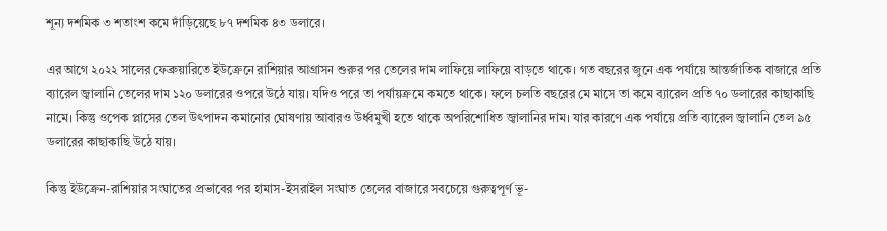শূন্য দশমিক ৩ শতাংশ কমে দাঁড়িয়েছে ৮৭ দশমিক ৪৩ ডলারে।

এর আগে ২০২২ সালের ফেব্রুয়ারিতে ইউক্রেনে রাশিয়ার আগ্রাসন শুরুর পর তেলের দাম লাফিয়ে লাফিয়ে বাড়তে থাকে। গত বছরের জুনে এক পর্যায়ে আন্তর্জাতিক বাজারে প্রতি ব্যারেল জ্বালানি তেলের দাম ১২০ ডলারের ওপরে উঠে যায়। যদিও পরে তা পর্যায়ক্রমে কমতে থাকে। ফলে চলতি বছরের মে মাসে তা কমে ব্যারেল প্রতি ৭০ ডলারের কাছাকাছি নামে। কিন্তু ওপেক প্লাসের তেল উৎপাদন কমানোর ঘোষণায় আবারও উর্ধ্বমুখী হতে থাকে অপরিশোধিত জ্বালানির দাম। যার কারণে এক পর্যায়ে প্রতি ব্যারেল জ্বালানি তেল ৯৫ ডলারের কাছাকাছি উঠে যায়।

কিন্তু ইউক্রেন-রাশিয়ার সংঘাতের প্রভাবের পর হামাস-ইসরাইল সংঘাত তেলের বাজারে সবচেয়ে গুরুত্বপূর্ণ ভূ-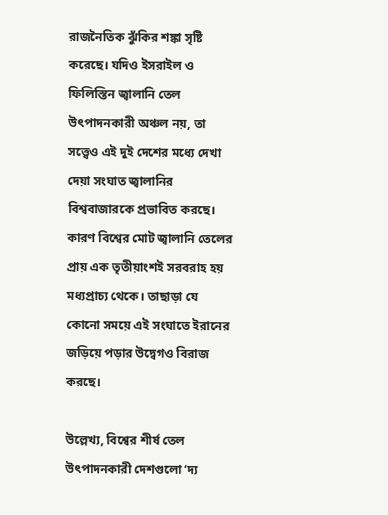রাজনৈতিক ঝুঁকির শঙ্কা সৃষ্টি করেছে। যদিও ইসরাইল ও ফিলিস্তিন জ্বালানি তেল উৎপাদনকারী অঞ্চল নয়, তা সত্ত্বেও এই দুই দেশের মধ্যে দেখা দেয়া সংঘাত জ্বালানির বিশ্ববাজারকে প্রভাবিত করছে। কারণ বিশ্বের মোট জ্বালানি তেলের প্রায় এক তৃতীয়াংশই সরবরাহ হয় মধ্যপ্রাচ্য থেকে। তাছাড়া যে কোনো সময়ে এই সংঘাতে ইরানের জড়িয়ে পড়ার উদ্বেগও বিরাজ করছে।

উল্লেখ্য, বিশ্বের শীর্ষ তেল উৎপাদনকারী দেশগুলো ‘দ্য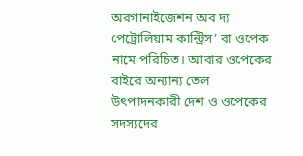অরগানাইজেশন অব দ্য পেট্রোলিয়াম কান্ট্রিস’ বা ওপেক নামে পরিচিত। আবার ওপেকের বাইরে অন্যান্য তেল উৎপাদনকারী দেশ ও ওপেকের সদস্যদের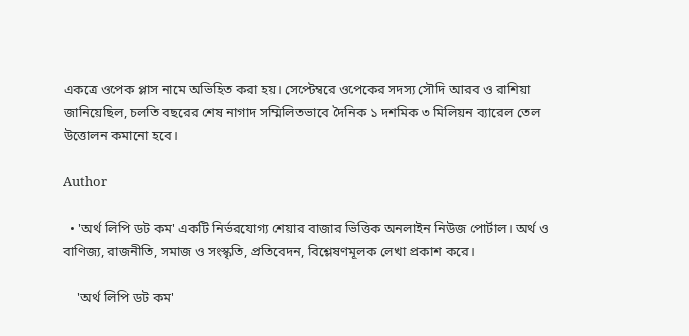একত্রে ওপেক প্লাস নামে অভিহিত করা হয়। সেপ্টেম্বরে ওপেকের সদস্য সৌদি আরব ও রাশিয়া জানিয়েছিল, চলতি বছরের শেষ নাগাদ সম্মিলিতভাবে দৈনিক ১ দশমিক ৩ মিলিয়ন ব্যারেল তেল উত্তোলন কমানো হবে।

Author

  • 'অর্থ লিপি ডট কম' একটি নির্ভরযোগ্য শেয়ার বাজার ভিত্তিক অনলাইন নিউজ পোর্টাল। অর্থ ও বাণিজ্য, রাজনীতি, সমাজ ও সংস্কৃতি, প্রতিবেদন, বিশ্লেষণমূলক লেখা প্রকাশ করে।

    'অর্থ লিপি ডট কম'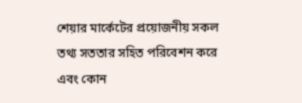শেয়ার মার্কেটের প্রয়োজনীয় সকল তথ্য সততার সহিত পরিবেশন করে এবং কোন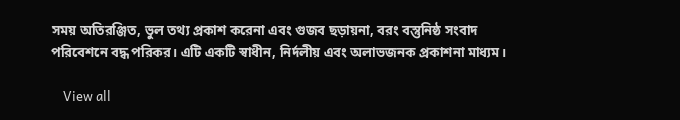সময় অতিরঞ্জিত, ভুল তথ্য প্রকাশ করেনা এবং গুজব ছড়ায়না, বরং বস্তুনিষ্ঠ সংবাদ পরিবেশনে বদ্ধ পরিকর। এটি একটি স্বাধীন, নির্দলীয় এবং অলাভজনক প্রকাশনা মাধ্যম।

    View all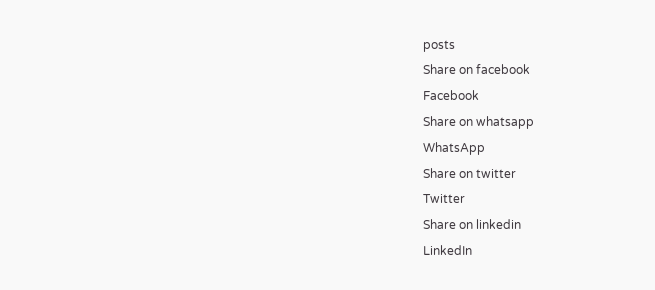posts
Share on facebook
Facebook
Share on whatsapp
WhatsApp
Share on twitter
Twitter
Share on linkedin
LinkedIn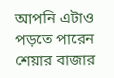আপনি এটাও পড়তে পারেন
শেয়ার বাজার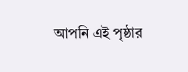আপনি এই পৃষ্ঠার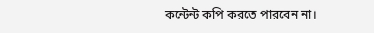কন্টেন্ট কপি করতে পারবেন না।